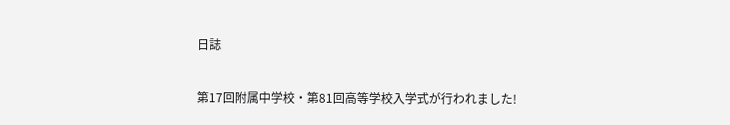日誌

第17回附属中学校・第81回高等学校入学式が行われました!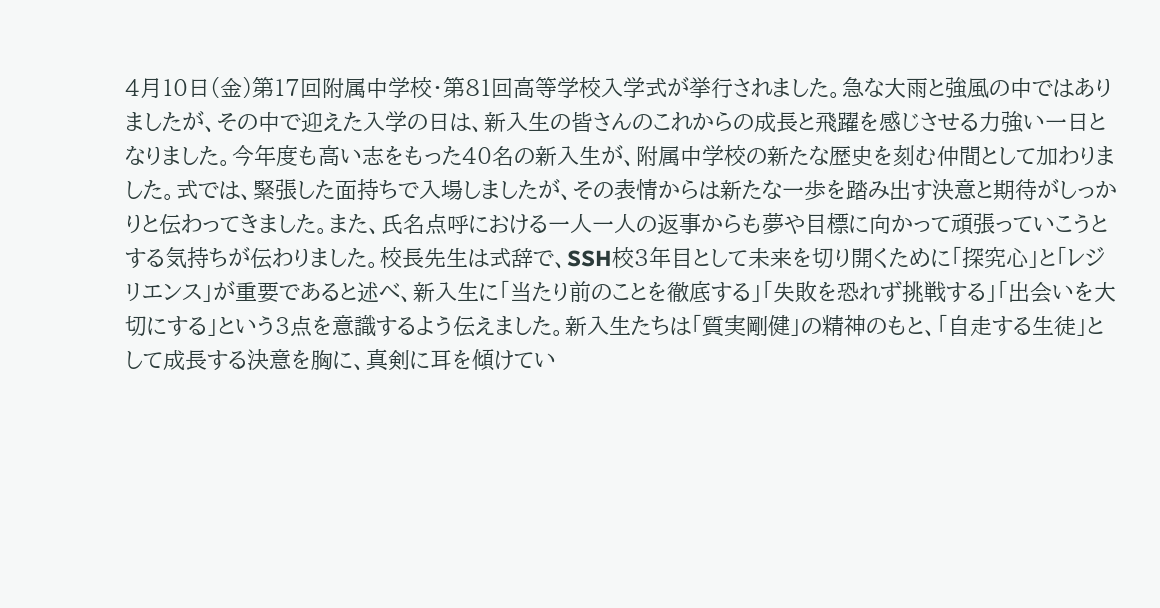4月10日(金)第17回附属中学校・第81回高等学校入学式が挙行されました。急な大雨と強風の中ではありましたが、その中で迎えた入学の日は、新入生の皆さんのこれからの成長と飛躍を感じさせる力強い一日となりました。今年度も高い志をもった40名の新入生が、附属中学校の新たな歴史を刻む仲間として加わりました。式では、緊張した面持ちで入場しましたが、その表情からは新たな一歩を踏み出す決意と期待がしっかりと伝わってきました。また、氏名点呼における一人一人の返事からも夢や目標に向かって頑張っていこうとする気持ちが伝わりました。校長先生は式辞で、SSH校3年目として未来を切り開くために「探究心」と「レジリエンス」が重要であると述べ、新入生に「当たり前のことを徹底する」「失敗を恐れず挑戦する」「出会いを大切にする」という3点を意識するよう伝えました。新入生たちは「質実剛健」の精神のもと、「自走する生徒」として成長する決意を胸に、真剣に耳を傾けてい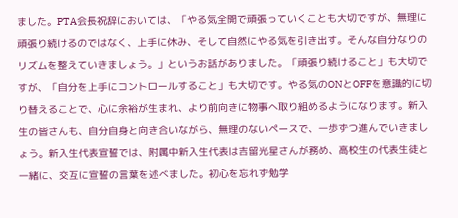ました。PTA会長祝辞においては、「やる気全開で頑張っていくことも大切ですが、無理に頑張り続けるのではなく、上手に休み、そして自然にやる気を引き出す。そんな自分なりのリズムを整えていきましょう。」というお話がありました。「頑張り続けること」も大切ですが、「自分を上手にコントロールすること」も大切です。やる気のONとOFFを意識的に切り替えることで、心に余裕が生まれ、より前向きに物事へ取り組めるようになります。新入生の皆さんも、自分自身と向き合いながら、無理のないペースで、一歩ずつ進んでいきましょう。新入生代表宣誓では、附属中新入生代表は吉留光星さんが務め、高校生の代表生徒と一緒に、交互に宣誓の言葉を述べました。初心を忘れず勉学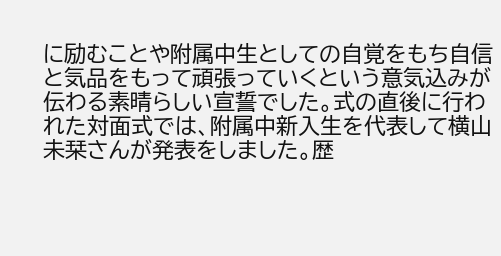に励むことや附属中生としての自覚をもち自信と気品をもって頑張っていくという意気込みが伝わる素晴らしい宣誓でした。式の直後に行われた対面式では、附属中新入生を代表して横山未栞さんが発表をしました。歴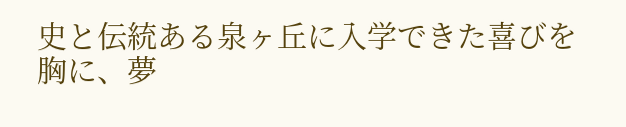史と伝統ある泉ヶ丘に入学できた喜びを胸に、夢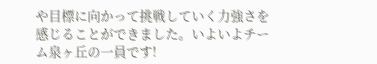や目標に向かって挑戦していく力強さを感じることができました。いよいよチーム泉ヶ丘の一員です!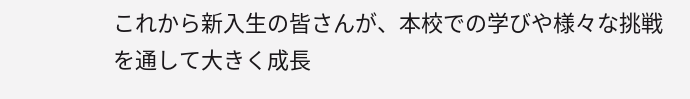これから新入生の皆さんが、本校での学びや様々な挑戦を通して大きく成長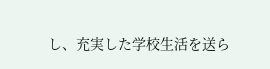し、充実した学校生活を送ら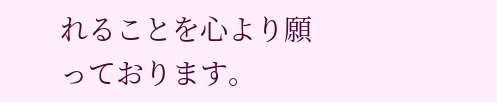れることを心より願っております。